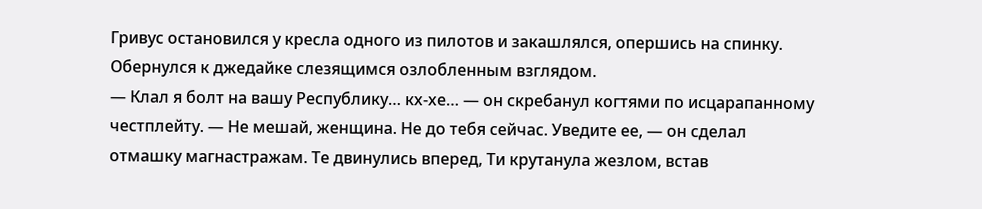Гривус остановился у кресла одного из пилотов и закашлялся, опершись на спинку. Обернулся к джедайке слезящимся озлобленным взглядом.
— Клал я болт на вашу Республику… кх-хе… — он скребанул когтями по исцарапанному честплейту. — Не мешай, женщина. Не до тебя сейчас. Уведите ее, — он сделал отмашку магнастражам. Те двинулись вперед, Ти крутанула жезлом, встав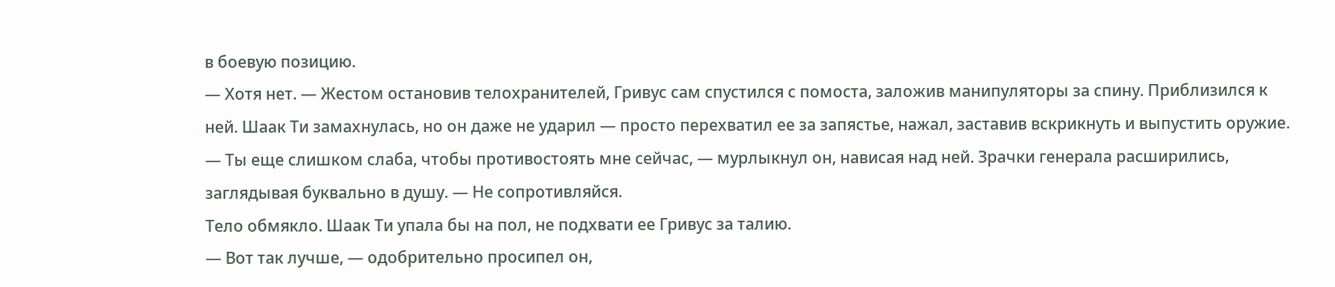в боевую позицию.
— Хотя нет. — Жестом остановив телохранителей, Гривус сам спустился с помоста, заложив манипуляторы за спину. Приблизился к ней. Шаак Ти замахнулась, но он даже не ударил — просто перехватил ее за запястье, нажал, заставив вскрикнуть и выпустить оружие.
— Ты еще слишком слаба, чтобы противостоять мне сейчас, — мурлыкнул он, нависая над ней. Зрачки генерала расширились, заглядывая буквально в душу. — Не сопротивляйся.
Тело обмякло. Шаак Ти упала бы на пол, не подхвати ее Гривус за талию.
— Вот так лучше, — одобрительно просипел он,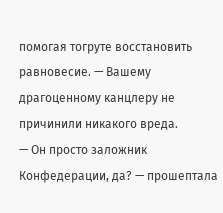помогая тогруте восстановить равновесие. — Вашему драгоценному канцлеру не причинили никакого вреда.
— Он просто заложник Конфедерации, да? — прошептала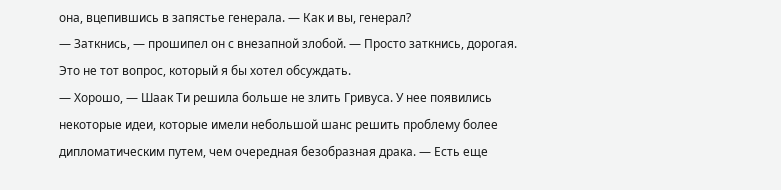она, вцепившись в запястье генерала. — Как и вы, генерал?
— Заткнись, — прошипел он с внезапной злобой. — Просто заткнись, дорогая. Это не тот вопрос, который я бы хотел обсуждать.
— Хорошо, — Шаак Ти решила больше не злить Гривуса. У нее появились некоторые идеи, которые имели небольшой шанс решить проблему более дипломатическим путем, чем очередная безобразная драка. — Есть еще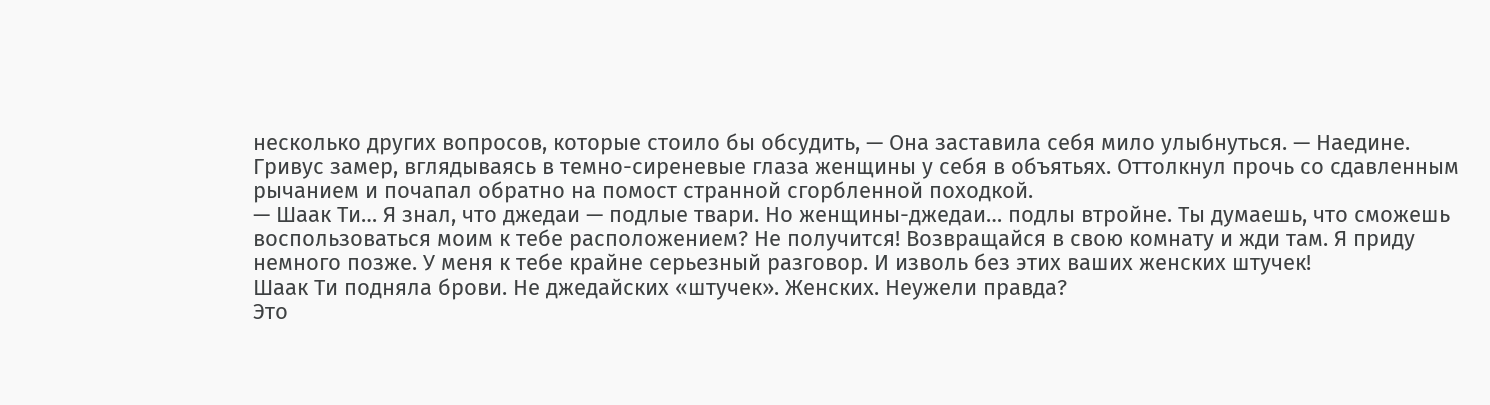несколько других вопросов, которые стоило бы обсудить, — Она заставила себя мило улыбнуться. — Наедине.
Гривус замер, вглядываясь в темно-сиреневые глаза женщины у себя в объятьях. Оттолкнул прочь со сдавленным рычанием и почапал обратно на помост странной сгорбленной походкой.
— Шаак Ти… Я знал, что джедаи — подлые твари. Но женщины-джедаи… подлы втройне. Ты думаешь, что сможешь воспользоваться моим к тебе расположением? Не получится! Возвращайся в свою комнату и жди там. Я приду немного позже. У меня к тебе крайне серьезный разговор. И изволь без этих ваших женских штучек!
Шаак Ти подняла брови. Не джедайских «штучек». Женских. Неужели правда?
Это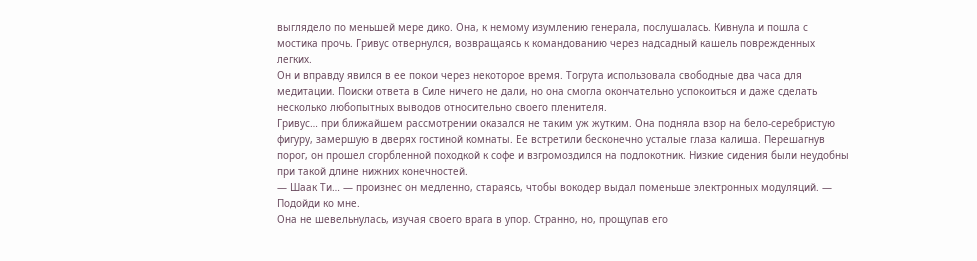выглядело по меньшей мере дико. Она, к немому изумлению генерала, послушалась. Кивнула и пошла с мостика прочь. Гривус отвернулся, возвращаясь к командованию через надсадный кашель поврежденных легких.
Он и вправду явился в ее покои через некоторое время. Тогрута использовала свободные два часа для медитации. Поиски ответа в Силе ничего не дали, но она смогла окончательно успокоиться и даже сделать несколько любопытных выводов относительно своего пленителя.
Гривус… при ближайшем рассмотрении оказался не таким уж жутким. Она подняла взор на бело-серебристую фигуру, замершую в дверях гостиной комнаты. Ее встретили бесконечно усталые глаза калиша. Перешагнув порог, он прошел сгорбленной походкой к софе и взгромоздился на подлокотник. Низкие сидения были неудобны при такой длине нижних конечностей.
— Шаак Ти… — произнес он медленно, стараясь, чтобы вокодер выдал поменьше электронных модуляций. — Подойди ко мне.
Она не шевельнулась, изучая своего врага в упор. Странно, но, прощупав его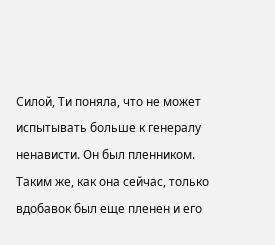Силой, Ти поняла, что не может испытывать больше к генералу ненависти. Он был пленником. Таким же, как она сейчас, только вдобавок был еще пленен и его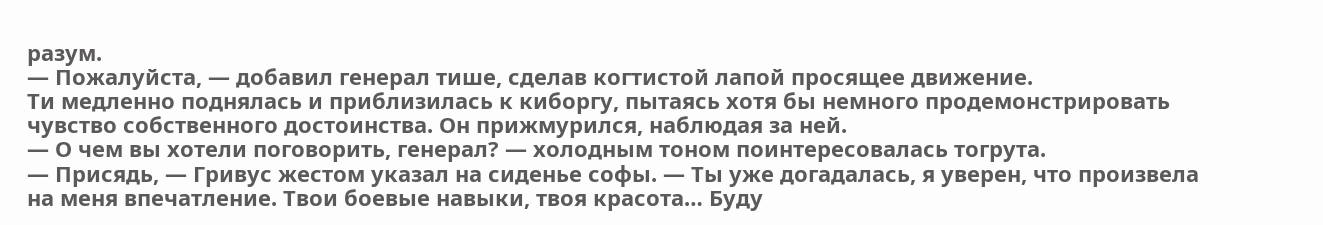разум.
— Пожалуйста, — добавил генерал тише, сделав когтистой лапой просящее движение.
Ти медленно поднялась и приблизилась к киборгу, пытаясь хотя бы немного продемонстрировать чувство собственного достоинства. Он прижмурился, наблюдая за ней.
— О чем вы хотели поговорить, генерал? — холодным тоном поинтересовалась тогрута.
— Присядь, — Гривус жестом указал на сиденье софы. — Ты уже догадалась, я уверен, что произвела на меня впечатление. Твои боевые навыки, твоя красота… Буду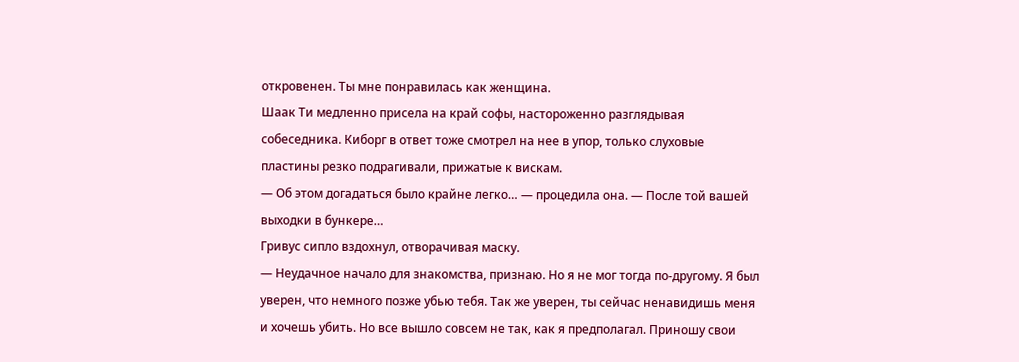откровенен. Ты мне понравилась как женщина.
Шаак Ти медленно присела на край софы, настороженно разглядывая собеседника. Киборг в ответ тоже смотрел на нее в упор, только слуховые пластины резко подрагивали, прижатые к вискам.
— Об этом догадаться было крайне легко… — процедила она. — После той вашей выходки в бункере…
Гривус сипло вздохнул, отворачивая маску.
— Неудачное начало для знакомства, признаю. Но я не мог тогда по-другому. Я был уверен, что немного позже убью тебя. Так же уверен, ты сейчас ненавидишь меня и хочешь убить. Но все вышло совсем не так, как я предполагал. Приношу свои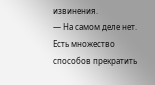извинения.
— На самом деле нет. Есть множество способов прекратить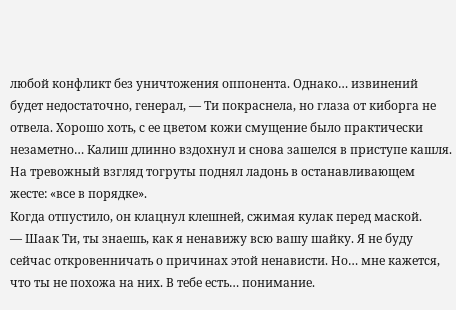любой конфликт без уничтожения оппонента. Однако… извинений будет недостаточно, генерал, — Ти покраснела, но глаза от киборга не отвела. Хорошо хоть, с ее цветом кожи смущение было практически незаметно… Калиш длинно вздохнул и снова зашелся в приступе кашля. На тревожный взгляд тогруты поднял ладонь в останавливающем жесте: «все в порядке».
Когда отпустило, он клацнул клешней, сжимая кулак перед маской.
— Шаак Ти, ты знаешь, как я ненавижу всю вашу шайку. Я не буду сейчас откровенничать о причинах этой ненависти. Но… мне кажется, что ты не похожа на них. В тебе есть… понимание.